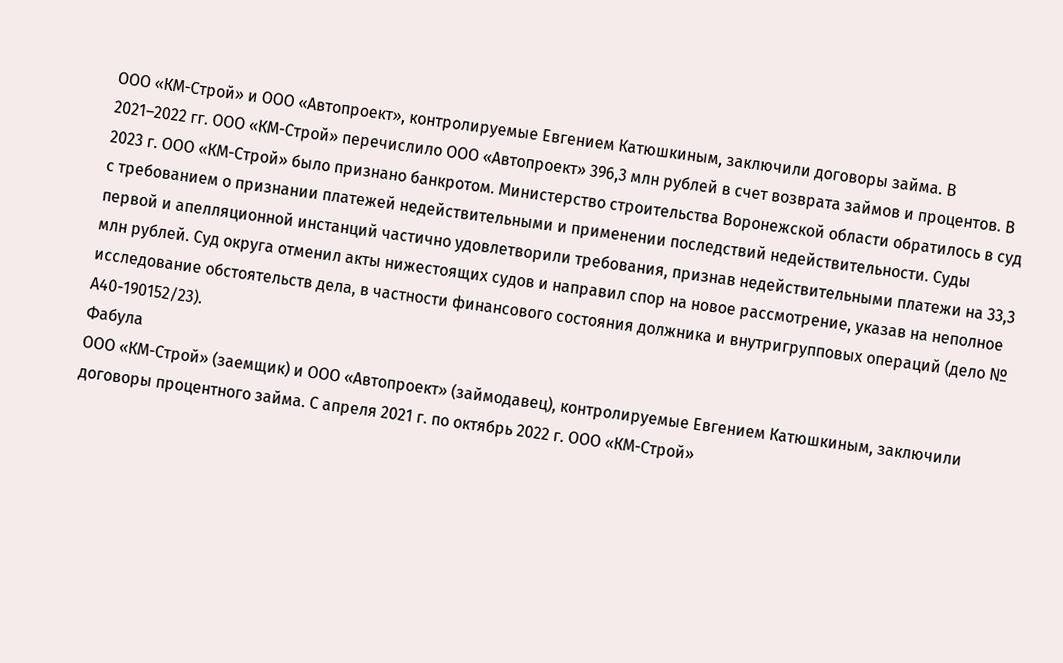ООО «КМ-Строй» и ООО «Автопроект», контролируемые Евгением Катюшкиным, заключили договоры займа. В 2021–2022 гг. ООО «КМ-Строй» перечислило ООО «Автопроект» 396,3 млн рублей в счет возврата займов и процентов. В 2023 г. ООО «КМ-Строй» было признано банкротом. Министерство строительства Воронежской области обратилось в суд с требованием о признании платежей недействительными и применении последствий недействительности. Суды первой и апелляционной инстанций частично удовлетворили требования, признав недействительными платежи на 33,3 млн рублей. Суд округа отменил акты нижестоящих судов и направил спор на новое рассмотрение, указав на неполное исследование обстоятельств дела, в частности финансового состояния должника и внутригрупповых операций (дело № А40-190152/23).
Фабула
ООО «КМ-Строй» (заемщик) и ООО «Автопроект» (займодавец), контролируемые Евгением Катюшкиным, заключили договоры процентного займа. С апреля 2021 г. по октябрь 2022 г. ООО «КМ-Строй»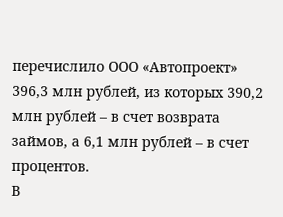перечислило ООО «Автопроект» 396,3 млн рублей, из которых 390,2 млн рублей – в счет возврата займов, а 6,1 млн рублей – в счет процентов.
В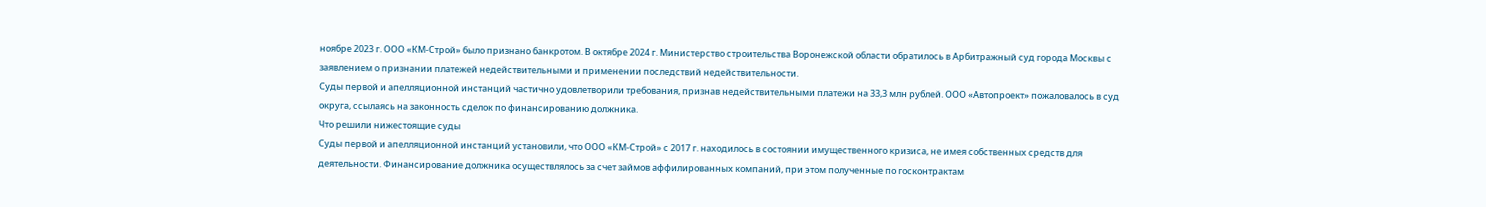ноябре 2023 г. ООО «КМ-Строй» было признано банкротом. В октябре 2024 г. Министерство строительства Воронежской области обратилось в Арбитражный суд города Москвы с заявлением о признании платежей недействительными и применении последствий недействительности.
Суды первой и апелляционной инстанций частично удовлетворили требования, признав недействительными платежи на 33,3 млн рублей. ООО «Автопроект» пожаловалось в суд округа, ссылаясь на законность сделок по финансированию должника.
Что решили нижестоящие суды
Суды первой и апелляционной инстанций установили, что ООО «КМ-Строй» с 2017 г. находилось в состоянии имущественного кризиса, не имея собственных средств для деятельности. Финансирование должника осуществлялось за счет займов аффилированных компаний, при этом полученные по госконтрактам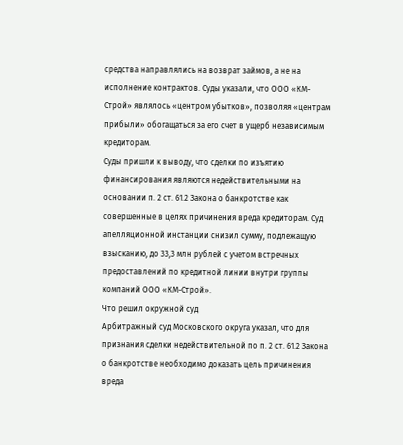средства направлялись на возврат займов, а не на исполнение контрактов. Суды указали, что ООО «КМ-Строй» являлось «центром убытков», позволяя «центрам прибыли» обогащаться за его счет в ущерб независимым кредиторам.
Суды пришли к выводу, что сделки по изъятию финансирования являются недействительными на основании п. 2 ст. 61.2 Закона о банкротстве как совершенные в целях причинения вреда кредиторам. Суд апелляционной инстанции снизил сумму, подлежащую взысканию, до 33,3 млн рублей с учетом встречных предоставлений по кредитной линии внутри группы компаний ООО «КМ-Строй».
Что решил окружной суд
Арбитражный суд Московского округа указал, что для признания сделки недействительной по п. 2 ст. 61.2 Закона о банкротстве необходимо доказать цель причинения вреда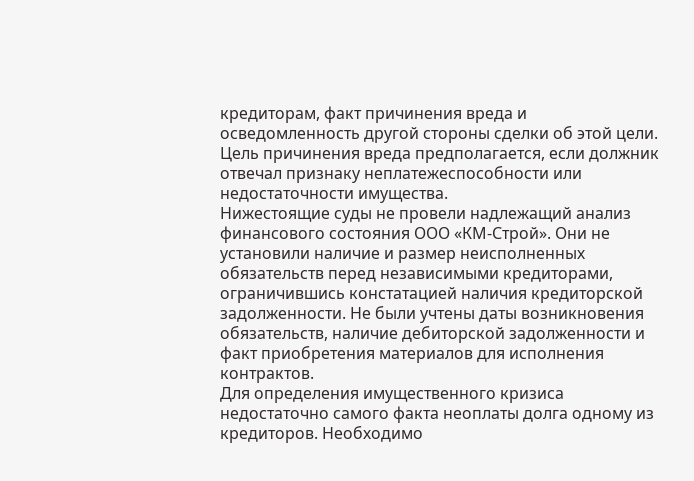кредиторам, факт причинения вреда и осведомленность другой стороны сделки об этой цели. Цель причинения вреда предполагается, если должник отвечал признаку неплатежеспособности или недостаточности имущества.
Нижестоящие суды не провели надлежащий анализ финансового состояния ООО «КМ-Строй». Они не установили наличие и размер неисполненных обязательств перед независимыми кредиторами, ограничившись констатацией наличия кредиторской задолженности. Не были учтены даты возникновения обязательств, наличие дебиторской задолженности и факт приобретения материалов для исполнения контрактов.
Для определения имущественного кризиса недостаточно самого факта неоплаты долга одному из кредиторов. Необходимо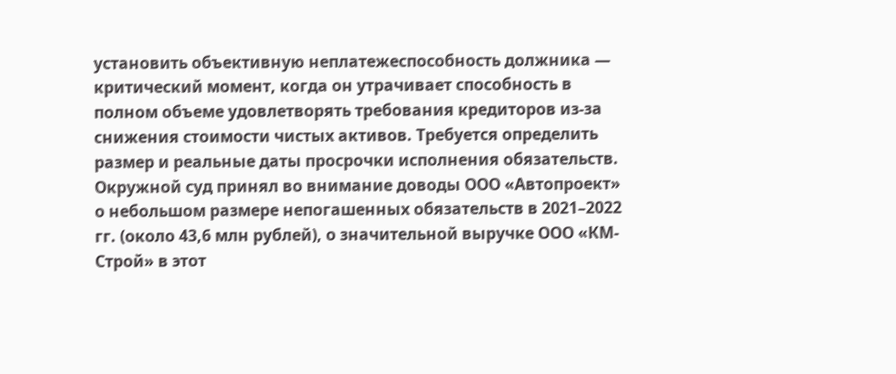установить объективную неплатежеспособность должника — критический момент, когда он утрачивает способность в полном объеме удовлетворять требования кредиторов из-за снижения стоимости чистых активов. Требуется определить размер и реальные даты просрочки исполнения обязательств.
Окружной суд принял во внимание доводы ООО «Автопроект» о небольшом размере непогашенных обязательств в 2021–2022 гг. (около 43,6 млн рублей), о значительной выручке ООО «КМ-Строй» в этот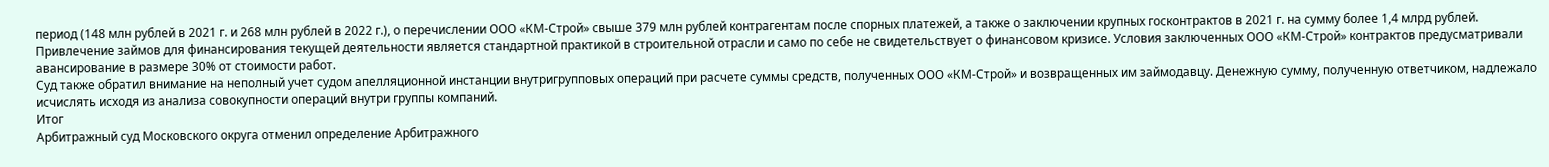период (148 млн рублей в 2021 г. и 268 млн рублей в 2022 г.), о перечислении ООО «КМ-Строй» свыше 379 млн рублей контрагентам после спорных платежей, а также о заключении крупных госконтрактов в 2021 г. на сумму более 1,4 млрд рублей.
Привлечение займов для финансирования текущей деятельности является стандартной практикой в строительной отрасли и само по себе не свидетельствует о финансовом кризисе. Условия заключенных ООО «КМ-Строй» контрактов предусматривали авансирование в размере 30% от стоимости работ.
Суд также обратил внимание на неполный учет судом апелляционной инстанции внутригрупповых операций при расчете суммы средств, полученных ООО «КМ-Строй» и возвращенных им займодавцу. Денежную сумму, полученную ответчиком, надлежало исчислять исходя из анализа совокупности операций внутри группы компаний.
Итог
Арбитражный суд Московского округа отменил определение Арбитражного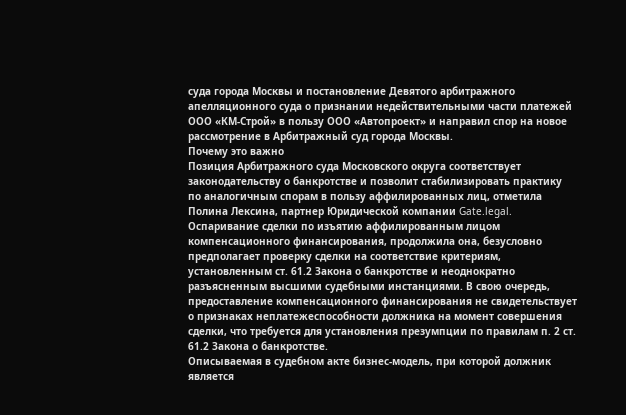суда города Москвы и постановление Девятого арбитражного апелляционного суда о признании недействительными части платежей ООО «КМ-Строй» в пользу ООО «Автопроект» и направил спор на новое рассмотрение в Арбитражный суд города Москвы.
Почему это важно
Позиция Арбитражного суда Московского округа соответствует законодательству о банкротстве и позволит стабилизировать практику по аналогичным спорам в пользу аффилированных лиц, отметила Полина Лексина, партнер Юридической компании Gate.legal.
Оспаривание сделки по изъятию аффилированным лицом компенсационного финансирования, продолжила она, безусловно предполагает проверку сделки на соответствие критериям, установленным ст. 61.2 Закона о банкротстве и неоднократно разъясненным высшими судебными инстанциями. В свою очередь, предоставление компенсационного финансирования не свидетельствует о признаках неплатежеспособности должника на момент совершения сделки, что требуется для установления презумпции по правилам п. 2 ст. 61.2 Закона о банкротстве.
Описываемая в судебном акте бизнес-модель, при которой должник является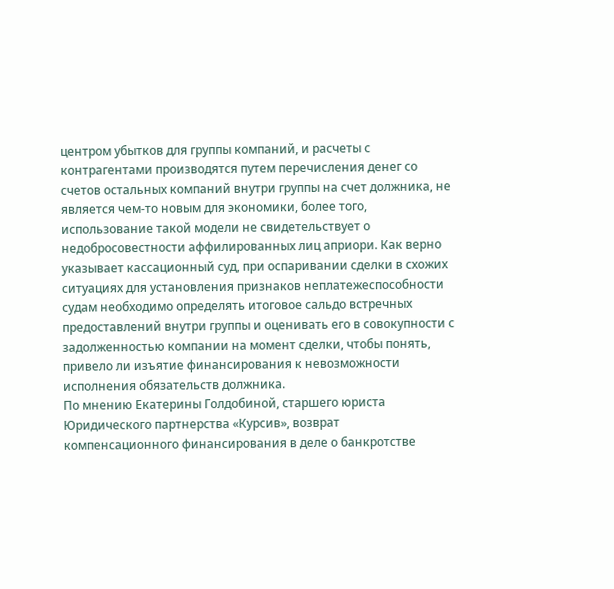центром убытков для группы компаний, и расчеты с контрагентами производятся путем перечисления денег со счетов остальных компаний внутри группы на счет должника, не является чем-то новым для экономики, более того, использование такой модели не свидетельствует о недобросовестности аффилированных лиц априори. Как верно указывает кассационный суд, при оспаривании сделки в схожих ситуациях для установления признаков неплатежеспособности судам необходимо определять итоговое сальдо встречных предоставлений внутри группы и оценивать его в совокупности с задолженностью компании на момент сделки, чтобы понять, привело ли изъятие финансирования к невозможности исполнения обязательств должника.
По мнению Екатерины Голдобиной, старшего юриста Юридического партнерства «Курсив», возврат компенсационного финансирования в деле о банкротстве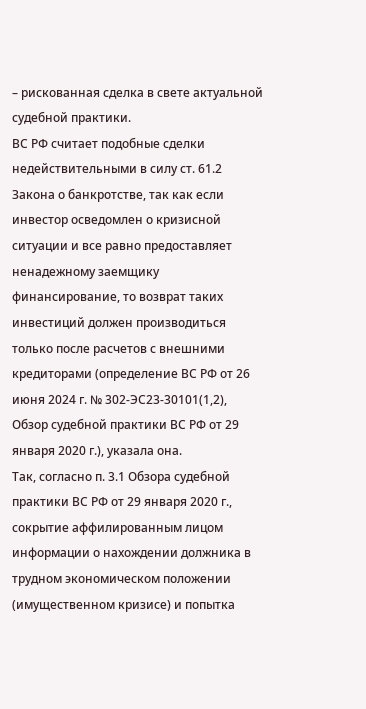– рискованная сделка в свете актуальной судебной практики.
ВС РФ считает подобные сделки недействительными в силу ст. 61.2 Закона о банкротстве, так как если инвестор осведомлен о кризисной ситуации и все равно предоставляет ненадежному заемщику финансирование, то возврат таких инвестиций должен производиться только после расчетов с внешними кредиторами (определение ВС РФ от 26 июня 2024 г. № 302-ЭС23-30101(1,2), Обзор судебной практики ВС РФ от 29 января 2020 г.), указала она.
Так, согласно п. 3.1 Обзора судебной практики ВС РФ от 29 января 2020 г., сокрытие аффилированным лицом информации о нахождении должника в трудном экономическом положении (имущественном кризисе) и попытка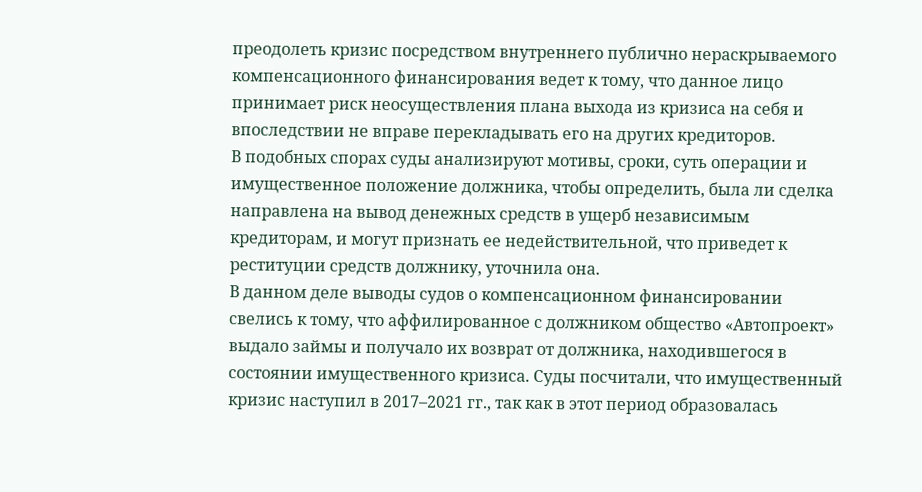преодолеть кризис посредством внутреннего публично нераскрываемого компенсационного финансирования ведет к тому, что данное лицо принимает риск неосуществления плана выхода из кризиса на себя и впоследствии не вправе перекладывать его на других кредиторов.
В подобных спорах суды анализируют мотивы, сроки, суть операции и имущественное положение должника, чтобы определить, была ли сделка направлена на вывод денежных средств в ущерб независимым кредиторам, и могут признать ее недействительной, что приведет к реституции средств должнику, уточнила она.
В данном деле выводы судов о компенсационном финансировании свелись к тому, что аффилированное с должником общество «Автопроект» выдало займы и получало их возврат от должника, находившегося в состоянии имущественного кризиса. Суды посчитали, что имущественный кризис наступил в 2017–2021 гг., так как в этот период образовалась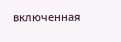включенная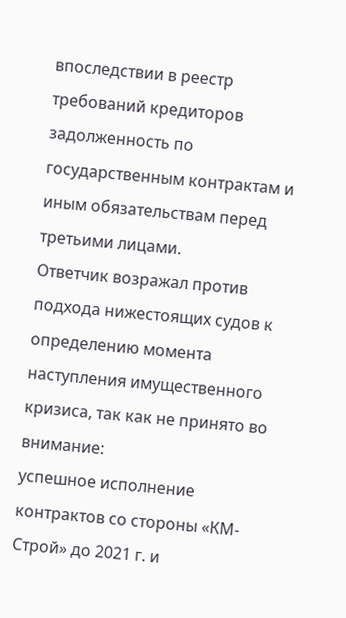впоследствии в реестр требований кредиторов задолженность по государственным контрактам и иным обязательствам перед третьими лицами.
Ответчик возражал против подхода нижестоящих судов к определению момента наступления имущественного кризиса, так как не принято во внимание:
успешное исполнение контрактов со стороны «КМ-Строй» до 2021 г. и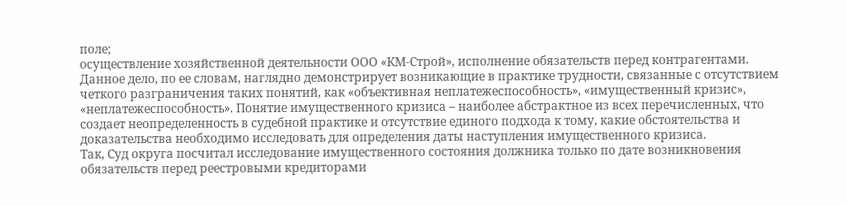поле;
осуществление хозяйственной деятельности ООО «КМ-Строй», исполнение обязательств перед контрагентами.
Данное дело, по ее словам, наглядно демонстрирует возникающие в практике трудности, связанные с отсутствием четкого разграничения таких понятий, как «объективная неплатежеспособность», «имущественный кризис», «неплатежеспособность». Понятие имущественного кризиса – наиболее абстрактное из всех перечисленных, что создает неопределенность в судебной практике и отсутствие единого подхода к тому, какие обстоятельства и доказательства необходимо исследовать для определения даты наступления имущественного кризиса.
Так, Суд округа посчитал исследование имущественного состояния должника только по дате возникновения обязательств перед реестровыми кредиторами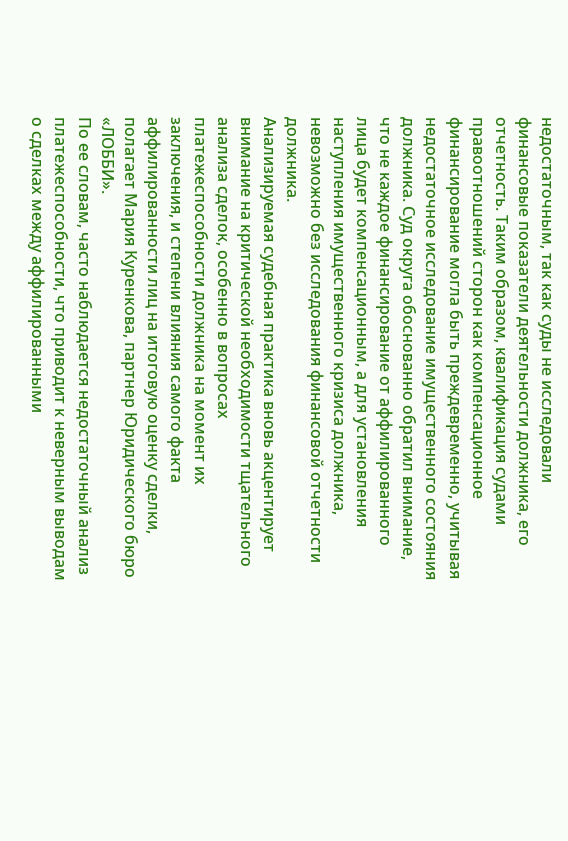недостаточным, так как суды не исследовали финансовые показатели деятельности должника, его отчетность. Таким образом, квалификация судами правоотношений сторон как компенсационное финансирование могла быть преждевременно, учитывая недостаточное исследование имущественного состояния должника. Суд округа обоснованно обратил внимание, что не каждое финансирование от аффилированного лица будет компенсационным, а для установления наступления имущественного кризиса должника, невозможно без исследования финансовой отчетности должника.
Анализируемая судебная практика вновь акцентирует внимание на критической необходимости тщательного анализа сделок, особенно в вопросах платежеспособности должника на момент их заключения, и степени влияния самого факта аффилированности лиц на итоговую оценку сделки, полагает Мария Куренкова, партнер Юридического бюро «ЛОББИ».
По ее словам, часто наблюдается недостаточный анализ платежеспособности, что приводит к неверным выводам о сделках между аффилированными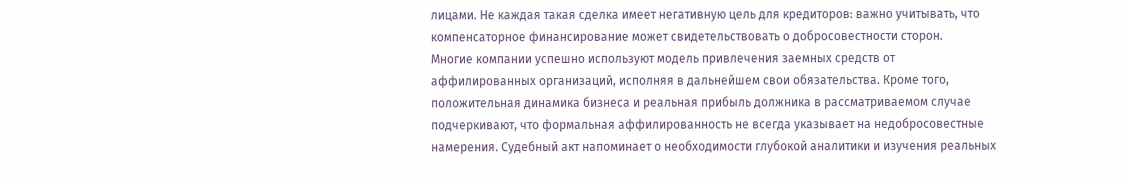лицами. Не каждая такая сделка имеет негативную цель для кредиторов: важно учитывать, что компенсаторное финансирование может свидетельствовать о добросовестности сторон.
Многие компании успешно используют модель привлечения заемных средств от аффилированных организаций, исполняя в дальнейшем свои обязательства. Кроме того, положительная динамика бизнеса и реальная прибыль должника в рассматриваемом случае подчеркивают, что формальная аффилированность не всегда указывает на недобросовестные намерения. Судебный акт напоминает о необходимости глубокой аналитики и изучения реальных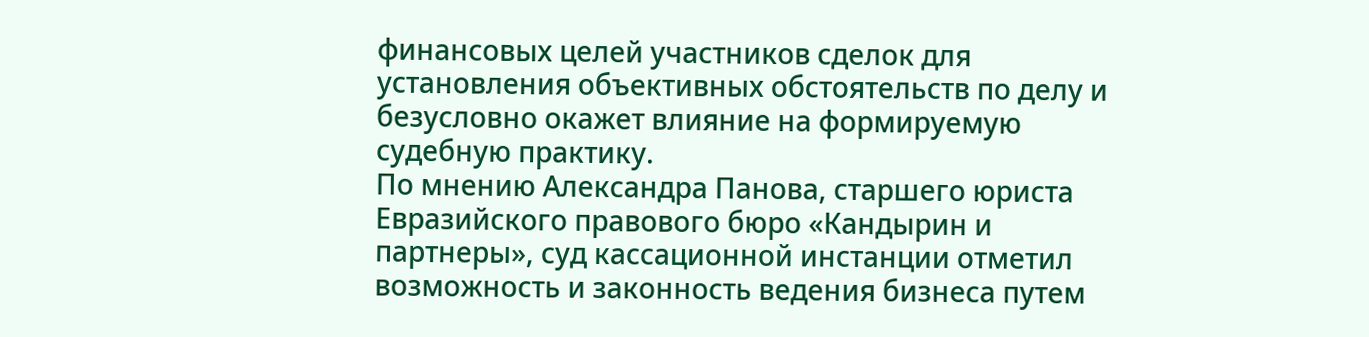финансовых целей участников сделок для установления объективных обстоятельств по делу и безусловно окажет влияние на формируемую судебную практику.
По мнению Александра Панова, старшего юриста Евразийского правового бюро «Кандырин и партнеры», суд кассационной инстанции отметил возможность и законность ведения бизнеса путем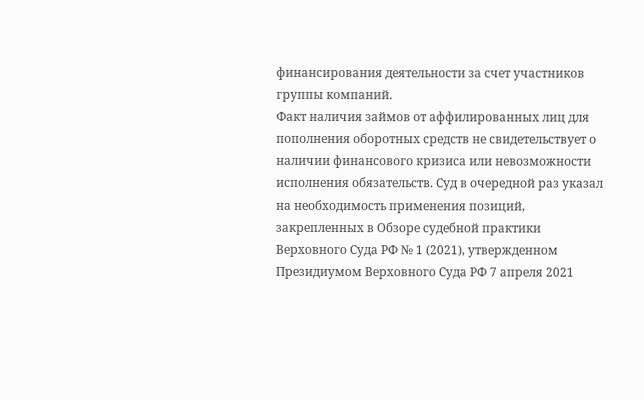финансирования деятельности за счет участников группы компаний.
Факт наличия займов от аффилированных лиц для пополнения оборотных средств не свидетельствует о наличии финансового кризиса или невозможности исполнения обязательств. Суд в очередной раз указал на необходимость применения позиций, закрепленных в Обзоре судебной практики Верховного Суда РФ № 1 (2021), утвержденном Президиумом Верховного Суда РФ 7 апреля 2021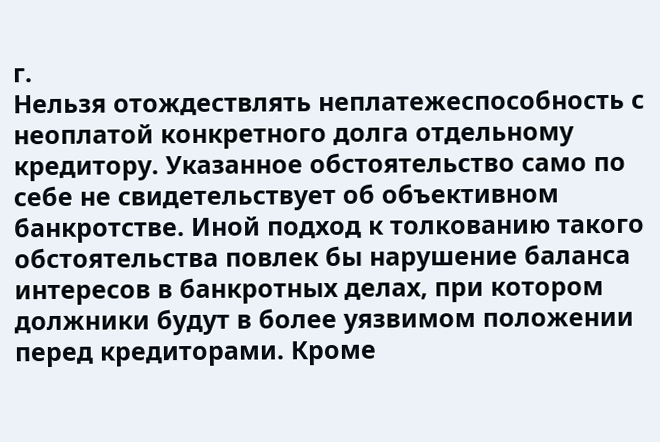г.
Нельзя отождествлять неплатежеспособность с неоплатой конкретного долга отдельному кредитору. Указанное обстоятельство само по себе не свидетельствует об объективном банкротстве. Иной подход к толкованию такого обстоятельства повлек бы нарушение баланса интересов в банкротных делах, при котором должники будут в более уязвимом положении перед кредиторами. Кроме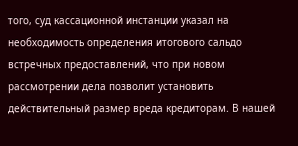того, суд кассационной инстанции указал на необходимость определения итогового сальдо встречных предоставлений, что при новом рассмотрении дела позволит установить действительный размер вреда кредиторам. В нашей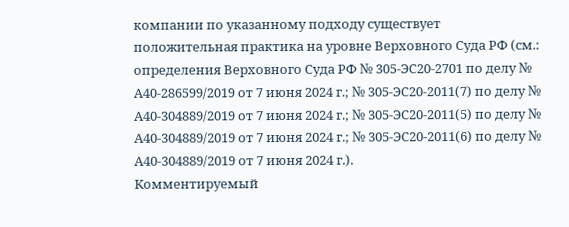компании по указанному подходу существует положительная практика на уровне Верховного Суда РФ (см.: определения Верховного Суда РФ № 305-ЭС20-2701 по делу № А40-286599/2019 от 7 июня 2024 г.; № 305-ЭС20-2011(7) по делу № А40-304889/2019 от 7 июня 2024 г.; № 305-ЭС20-2011(5) по делу № А40-304889/2019 от 7 июня 2024 г.; № 305-ЭС20-2011(6) по делу № А40-304889/2019 от 7 июня 2024 г.).
Комментируемый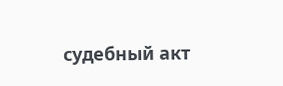судебный акт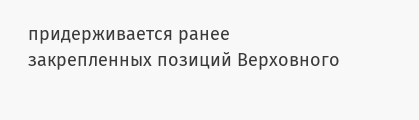придерживается ранее закрепленных позиций Верховного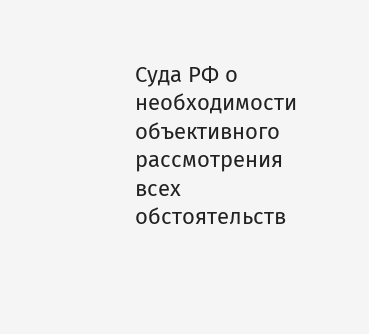Суда РФ о необходимости объективного рассмотрения всех обстоятельств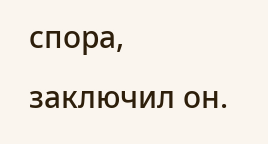спора, заключил он.